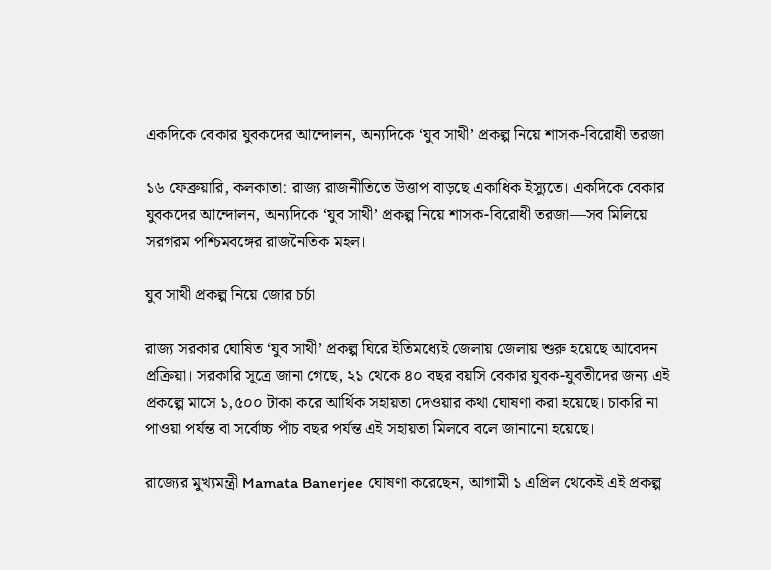একদিকে বেকার যুবকদের আন্দোলন, অন্যদিকে ‘যুব সাথী’ প্রকল্প নিয়ে শাসক-বিরোধী তরজা

১৬ ফেব্রুয়ারি, কলকাতা: রাজ্য রাজনীতিতে উত্তাপ বাড়ছে একাধিক ইস্যুতে। একদিকে বেকার যুবকদের আন্দোলন, অন্যদিকে ‘যুব সাথী’ প্রকল্প নিয়ে শাসক-বিরোধী তরজা—সব মিলিয়ে সরগরম পশ্চিমবঙ্গের রাজনৈতিক মহল।

যুব সাথী প্রকল্প নিয়ে জোর চর্চা

রাজ্য সরকার ঘোষিত ‘যুব সাথী’ প্রকল্প ঘিরে ইতিমধ্যেই জেলায় জেলায় শুরু হয়েছে আবেদন প্রক্রিয়া। সরকারি সূত্রে জানা গেছে, ২১ থেকে ৪০ বছর বয়সি বেকার যুবক-যুবতীদের জন্য এই প্রকল্পে মাসে ১,৫০০ টাকা করে আর্থিক সহায়তা দেওয়ার কথা ঘোষণা করা হয়েছে। চাকরি না পাওয়া পর্যন্ত বা সর্বোচ্চ পাঁচ বছর পর্যন্ত এই সহায়তা মিলবে বলে জানানো হয়েছে।

রাজ্যের মুখ্যমন্ত্রী Mamata Banerjee ঘোষণা করেছেন, আগামী ১ এপ্রিল থেকেই এই প্রকল্প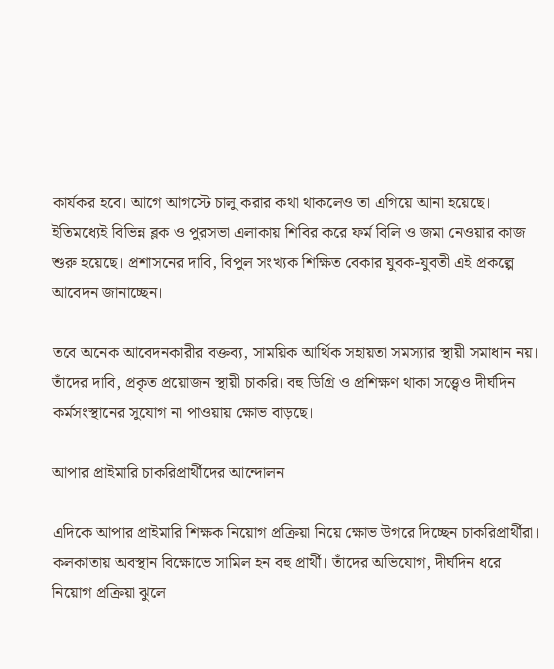কার্যকর হবে। আগে আগস্টে চালু করার কথা থাকলেও তা এগিয়ে আনা হয়েছে। ইতিমধ্যেই বিভিন্ন ব্লক ও পুরসভা এলাকায় শিবির করে ফর্ম বিলি ও জমা নেওয়ার কাজ শুরু হয়েছে। প্রশাসনের দাবি, বিপুল সংখ্যক শিক্ষিত বেকার যুবক-যুবতী এই প্রকল্পে আবেদন জানাচ্ছেন।

তবে অনেক আবেদনকারীর বক্তব্য, সাময়িক আর্থিক সহায়তা সমস্যার স্থায়ী সমাধান নয়। তাঁদের দাবি, প্রকৃত প্রয়োজন স্থায়ী চাকরি। বহু ডিগ্রি ও প্রশিক্ষণ থাকা সত্ত্বেও দীর্ঘদিন কর্মসংস্থানের সুযোগ না পাওয়ায় ক্ষোভ বাড়ছে।

আপার প্রাইমারি চাকরিপ্রার্থীদের আন্দোলন

এদিকে আপার প্রাইমারি শিক্ষক নিয়োগ প্রক্রিয়া নিয়ে ক্ষোভ উগরে দিচ্ছেন চাকরিপ্রার্থীরা। কলকাতায় অবস্থান বিক্ষোভে সামিল হন বহু প্রার্থী। তাঁদের অভিযোগ, দীর্ঘদিন ধরে নিয়োগ প্রক্রিয়া ঝুলে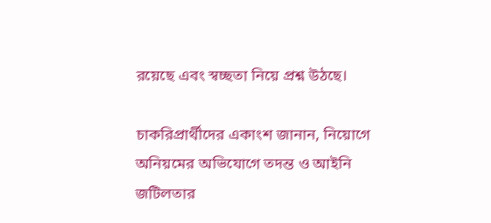রয়েছে এবং স্বচ্ছতা নিয়ে প্রশ্ন উঠছে।

চাকরিপ্রার্থীদের একাংশ জানান, নিয়োগে অনিয়মের অভিযোগে তদন্ত ও আইনি জটিলতার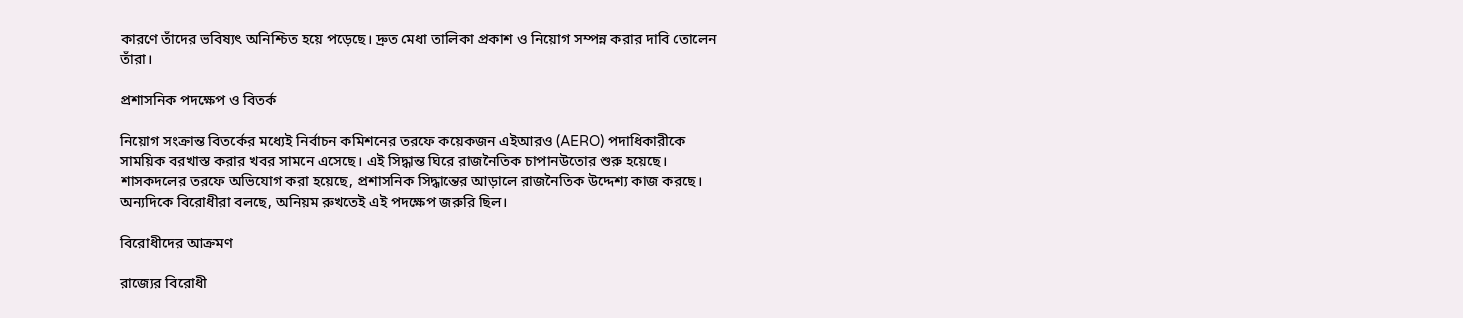কারণে তাঁদের ভবিষ্যৎ অনিশ্চিত হয়ে পড়েছে। দ্রুত মেধা তালিকা প্রকাশ ও নিয়োগ সম্পন্ন করার দাবি তোলেন তাঁরা।

প্রশাসনিক পদক্ষেপ ও বিতর্ক

নিয়োগ সংক্রান্ত বিতর্কের মধ্যেই নির্বাচন কমিশনের তরফে কয়েকজন এইআরও (AERO) পদাধিকারীকে সাময়িক বরখাস্ত করার খবর সামনে এসেছে। এই সিদ্ধান্ত ঘিরে রাজনৈতিক চাপানউতোর শুরু হয়েছে। শাসকদলের তরফে অভিযোগ করা হয়েছে, প্রশাসনিক সিদ্ধান্তের আড়ালে রাজনৈতিক উদ্দেশ্য কাজ করছে। অন্যদিকে বিরোধীরা বলছে, অনিয়ম রুখতেই এই পদক্ষেপ জরুরি ছিল।

বিরোধীদের আক্রমণ

রাজ্যের বিরোধী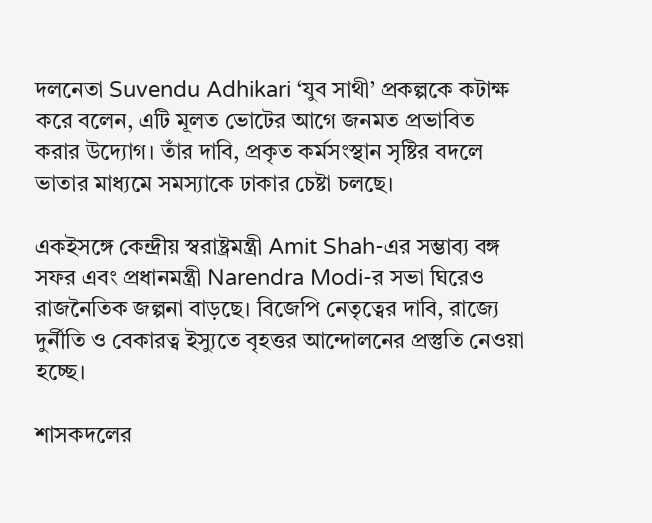দলনেতা Suvendu Adhikari ‘যুব সাথী’ প্রকল্পকে কটাক্ষ করে বলেন, এটি মূলত ভোটের আগে জনমত প্রভাবিত করার উদ্যোগ। তাঁর দাবি, প্রকৃত কর্মসংস্থান সৃষ্টির বদলে ভাতার মাধ্যমে সমস্যাকে ঢাকার চেষ্টা চলছে।

একইসঙ্গে কেন্দ্রীয় স্বরাষ্ট্রমন্ত্রী Amit Shah-এর সম্ভাব্য বঙ্গ সফর এবং প্রধানমন্ত্রী Narendra Modi-র সভা ঘিরেও রাজনৈতিক জল্পনা বাড়ছে। বিজেপি নেতৃত্বের দাবি, রাজ্যে দুর্নীতি ও বেকারত্ব ইস্যুতে বৃহত্তর আন্দোলনের প্রস্তুতি নেওয়া হচ্ছে।

শাসকদলের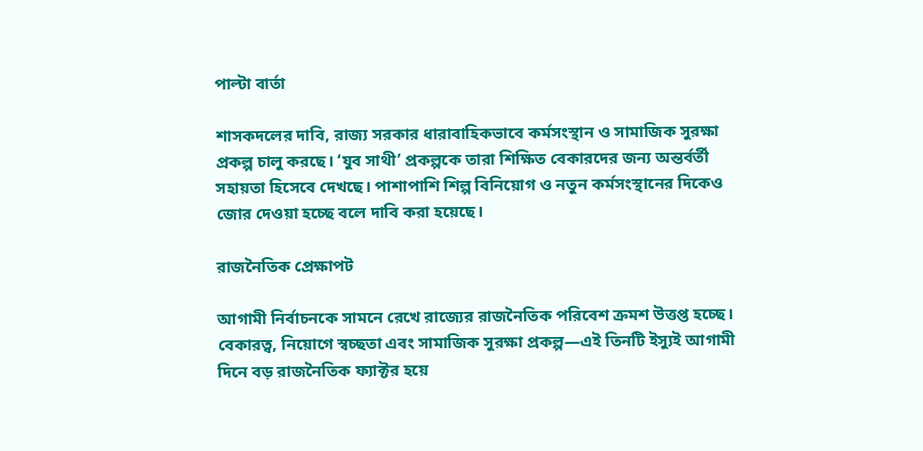পাল্টা বার্তা

শাসকদলের দাবি, রাজ্য সরকার ধারাবাহিকভাবে কর্মসংস্থান ও সামাজিক সুরক্ষা প্রকল্প চালু করছে। ‘যুব সাথী’ প্রকল্পকে তারা শিক্ষিত বেকারদের জন্য অন্তর্বর্তী সহায়তা হিসেবে দেখছে। পাশাপাশি শিল্প বিনিয়োগ ও নতুন কর্মসংস্থানের দিকেও জোর দেওয়া হচ্ছে বলে দাবি করা হয়েছে।

রাজনৈতিক প্রেক্ষাপট

আগামী নির্বাচনকে সামনে রেখে রাজ্যের রাজনৈতিক পরিবেশ ক্রমশ উত্তপ্ত হচ্ছে। বেকারত্ব, নিয়োগে স্বচ্ছতা এবং সামাজিক সুরক্ষা প্রকল্প—এই তিনটি ইস্যুই আগামী দিনে বড় রাজনৈতিক ফ্যাক্টর হয়ে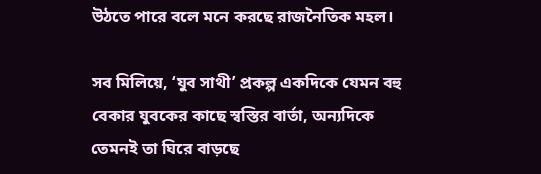উঠতে পারে বলে মনে করছে রাজনৈতিক মহল।

সব মিলিয়ে, ‘যুব সাথী’ প্রকল্প একদিকে যেমন বহু বেকার যুবকের কাছে স্বস্তির বার্তা, অন্যদিকে তেমনই তা ঘিরে বাড়ছে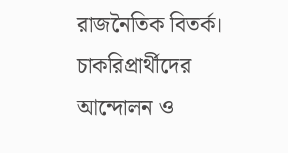রাজনৈতিক বিতর্ক। চাকরিপ্রার্থীদের আন্দোলন ও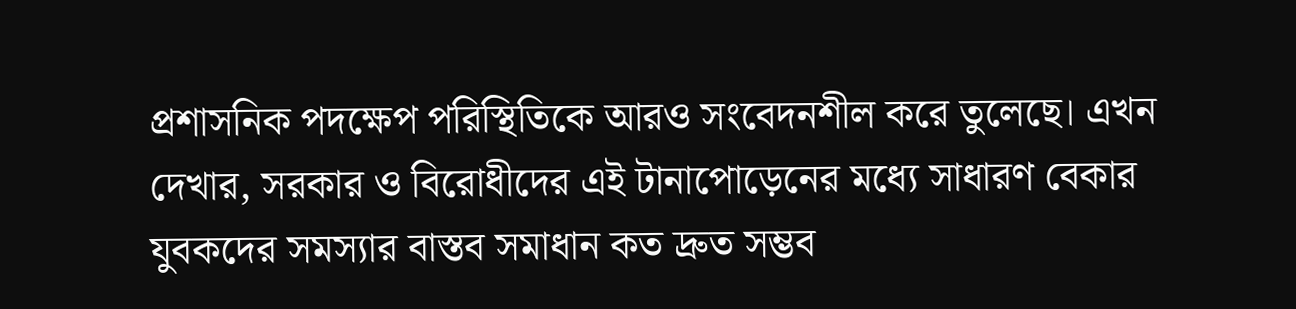প্রশাসনিক পদক্ষেপ পরিস্থিতিকে আরও সংবেদনশীল করে তুলেছে। এখন দেখার, সরকার ও বিরোধীদের এই টানাপোড়েনের মধ্যে সাধারণ বেকার যুবকদের সমস্যার বাস্তব সমাধান কত দ্রুত সম্ভব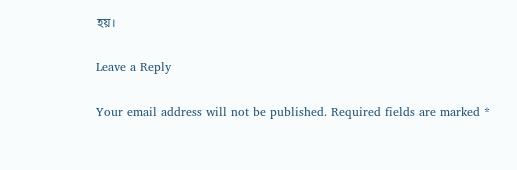হয়।

Leave a Reply

Your email address will not be published. Required fields are marked *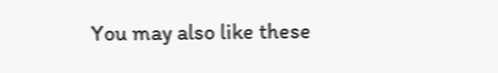You may also like these